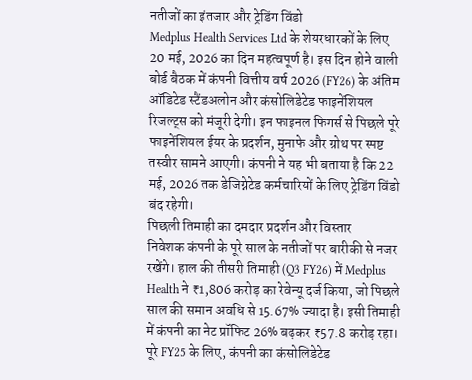नतीजों का इंतजार और ट्रेडिंग विंडो
Medplus Health Services Ltd के शेयरधारकों के लिए 20 मई, 2026 का दिन महत्वपूर्ण है। इस दिन होने वाली बोर्ड बैठक में कंपनी वित्तीय वर्ष 2026 (FY26) के अंतिम ऑडिटेड स्टैंडअलोन और कंसोलिडेटेड फाइनेंशियल रिजल्ट्स को मंजूरी देगी। इन फाइनल फिगर्स से पिछले पूरे फाइनेंशियल ईयर के प्रदर्शन, मुनाफे और ग्रोथ पर स्पष्ट तस्वीर सामने आएगी। कंपनी ने यह भी बताया है कि 22 मई, 2026 तक डेजिग्नेटेड कर्मचारियों के लिए ट्रेडिंग विंडो बंद रहेगी।
पिछली तिमाही का दमदार प्रदर्शन और विस्तार
निवेशक कंपनी के पूरे साल के नतीजों पर बारीकी से नजर रखेंगे। हाल की तीसरी तिमाही (Q3 FY26) में Medplus Health ने ₹1,806 करोड़ का रेवेन्यू दर्ज किया, जो पिछले साल की समान अवधि से 15.67% ज्यादा है। इसी तिमाही में कंपनी का नेट प्रॉफिट 26% बढ़कर ₹57.8 करोड़ रहा। पूरे FY25 के लिए, कंपनी का कंसोलिडेटेड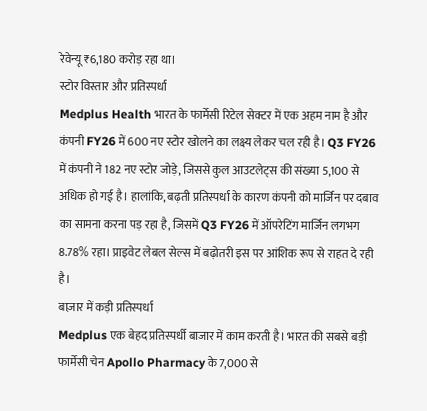रेवेन्यू ₹6,180 करोड़ रहा था।
स्टोर विस्तार और प्रतिस्पर्धा
Medplus Health भारत के फार्मेसी रिटेल सेक्टर में एक अहम नाम है और कंपनी FY26 में 600 नए स्टोर खोलने का लक्ष्य लेकर चल रही है। Q3 FY26 में कंपनी ने 182 नए स्टोर जोड़े, जिससे कुल आउटलेट्स की संख्या 5,100 से अधिक हो गई है। हालांकि, बढ़ती प्रतिस्पर्धा के कारण कंपनी को मार्जिन पर दबाव का सामना करना पड़ रहा है, जिसमें Q3 FY26 में ऑपरेटिंग मार्जिन लगभग 8.78% रहा। प्राइवेट लेबल सेल्स में बढ़ोतरी इस पर आंशिक रूप से राहत दे रही है।
बाज़ार में कड़ी प्रतिस्पर्धा
Medplus एक बेहद प्रतिस्पर्धी बाजार में काम करती है। भारत की सबसे बड़ी फार्मेसी चेन Apollo Pharmacy के 7,000 से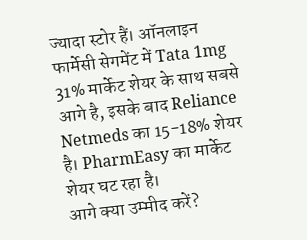ज्यादा स्टोर हैं। ऑनलाइन फार्मेसी सेगमेंट में Tata 1mg 31% मार्केट शेयर के साथ सबसे आगे है, इसके बाद Reliance Netmeds का 15-18% शेयर है। PharmEasy का मार्केट शेयर घट रहा है।
आगे क्या उम्मीद करें?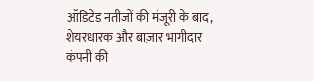ऑडिटेड नतीजों की मंजूरी के बाद, शेयरधारक और बाज़ार भागीदार कंपनी की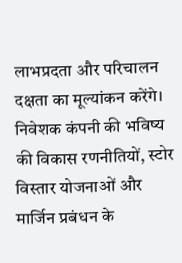लाभप्रदता और परिचालन दक्षता का मूल्यांकन करेंगे। निवेशक कंपनी की भविष्य की विकास रणनीतियों, स्टोर विस्तार योजनाओं और मार्जिन प्रबंधन के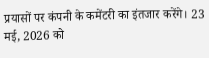प्रयासों पर कंपनी के कमेंटरी का इंतजार करेंगे। 23 मई, 2026 को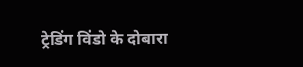ट्रेडिंग विंडो के दोबारा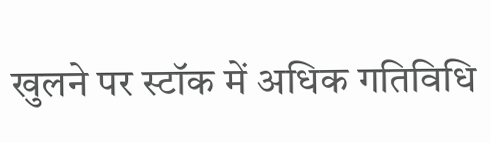खुलने पर स्टॉक में अधिक गतिविधि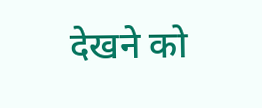देखने को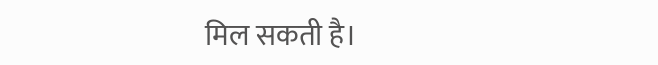मिल सकती है।